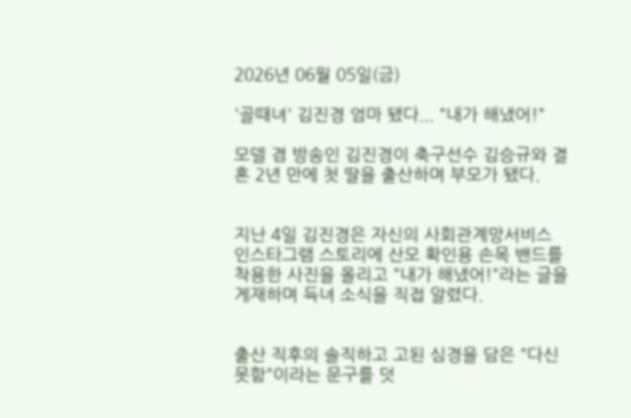2026년 06월 05일(금)

'골때녀' 김진경 엄마 됐다... "내가 해냈어!"

모델 겸 방송인 김진경이 축구선수 김승규와 결혼 2년 만에 첫 딸을 출산하며 부모가 됐다.


지난 4일 김진경은 자신의 사회관계망서비스 인스타그램 스토리에 산모 확인용 손목 밴드를 착용한 사진을 올리고 "내가 해냈어!"라는 글을 게재하며 득녀 소식을 직접 알렸다.


출산 직후의 솔직하고 고된 심경을 담은 "다신 못함"이라는 문구를 덧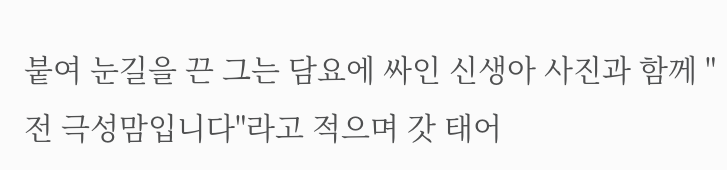붙여 눈길을 끈 그는 담요에 싸인 신생아 사진과 함께 "전 극성맘입니다"라고 적으며 갓 태어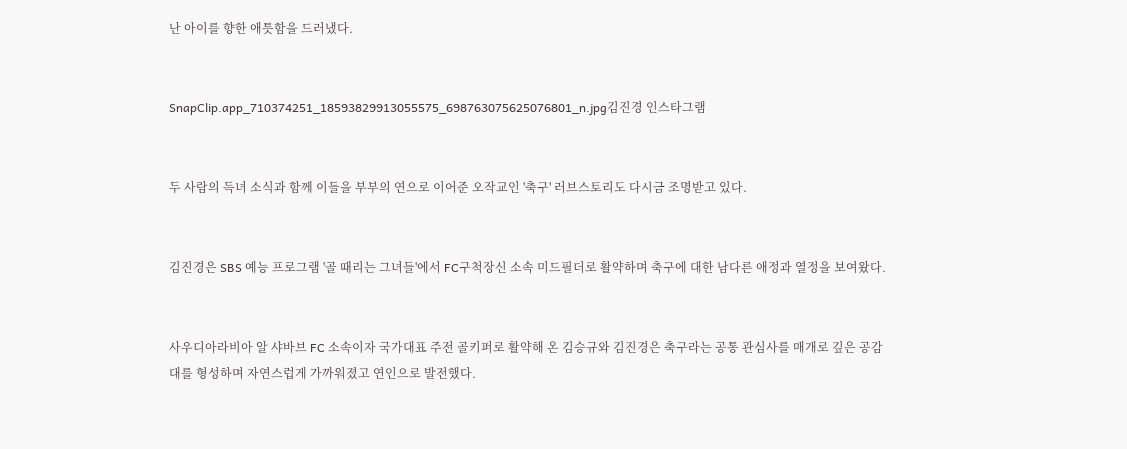난 아이를 향한 애틋함을 드러냈다.


SnapClip.app_710374251_18593829913055575_698763075625076801_n.jpg김진경 인스타그램


두 사람의 득녀 소식과 함께 이들을 부부의 연으로 이어준 오작교인 '축구' 러브스토리도 다시금 조명받고 있다.


김진경은 SBS 예능 프로그램 '골 때리는 그녀들'에서 FC구척장신 소속 미드필더로 활약하며 축구에 대한 남다른 애정과 열정을 보여왔다.


사우디아라비아 알 샤바브 FC 소속이자 국가대표 주전 골키퍼로 활약해 온 김승규와 김진경은 축구라는 공통 관심사를 매개로 깊은 공감대를 형성하며 자연스럽게 가까워졌고 연인으로 발전했다.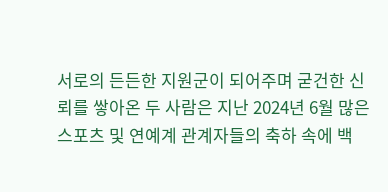서로의 든든한 지원군이 되어주며 굳건한 신뢰를 쌓아온 두 사람은 지난 2024년 6월 많은 스포츠 및 연예계 관계자들의 축하 속에 백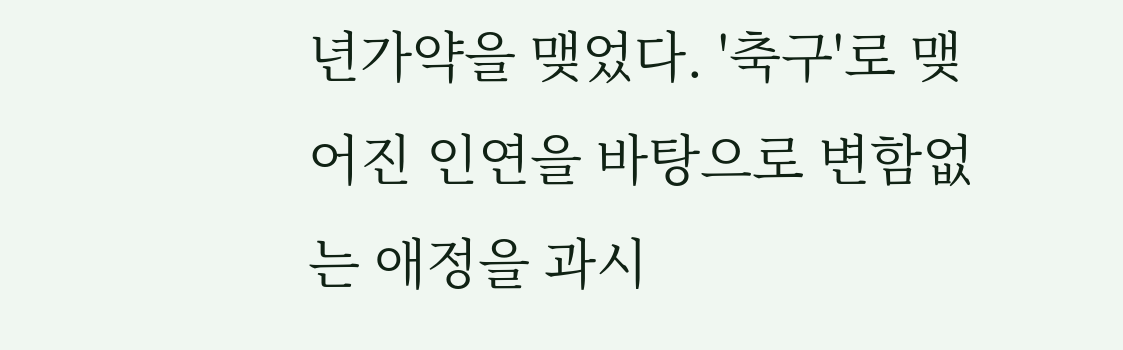년가약을 맺었다. '축구'로 맺어진 인연을 바탕으로 변함없는 애정을 과시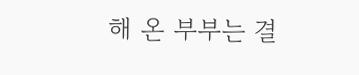해 온 부부는 결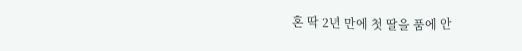혼 딱 2년 만에 첫 딸을 품에 안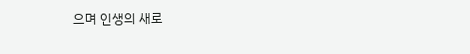으며 인생의 새로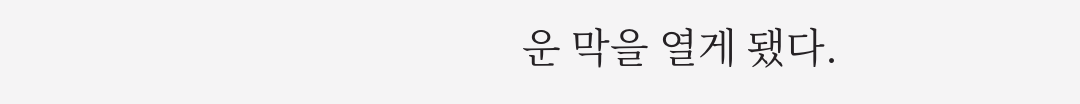운 막을 열게 됐다.